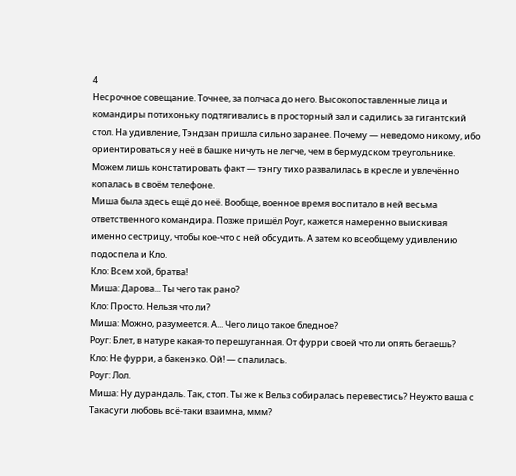4
Несрочное совещание. Точнее, за полчаса до него. Высокопоставленные лица и командиры потихоньку подтягивались в просторный зал и садились за гигантский стол. На удивление, Тэндзан пришла сильно заранее. Почему — неведомо никому, ибо ориентироваться у неё в башке ничуть не легче, чем в бермудском треугольнике. Можем лишь констатировать факт — тэнгу тихо развалилась в кресле и увлечённо копалась в своём телефоне.
Миша была здесь ещё до неё. Вообще, военное время воспитало в ней весьма ответственного командира. Позже пришёл Роуг, кажется намеренно выискивая именно сестрицу, чтобы кое-что с ней обсудить. А затем ко всеобщему удивлению подоспела и Кло.
Кло: Всем хой, братва!
Миша: Дарова... Ты чего так рано?
Кло: Просто. Нельзя что ли?
Миша: Можно, разумеется. А... Чего лицо такое бледное?
Роуг: Блет, в натуре какая-то перешуганная. От фурри своей что ли опять бегаешь?
Кло: Не фурри, а бакенэко. Ой! — спалилась.
Роуг: Лол.
Миша: Ну дурандаль. Так, стоп. Ты же к Вельз собиралась перевестись? Неужто ваша с Такасуги любовь всё-таки взаимна, ммм?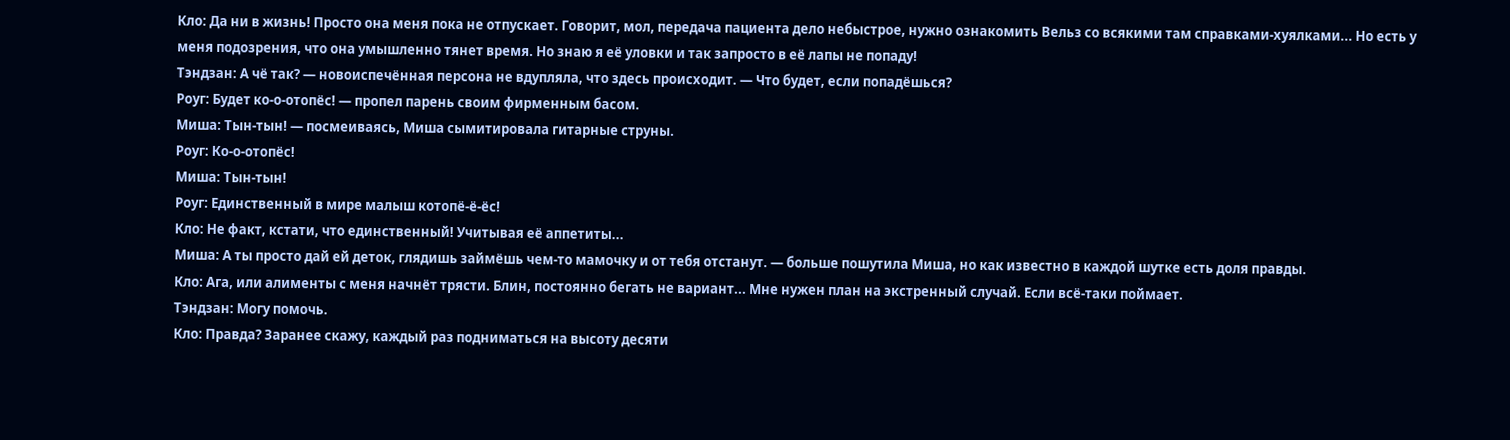Кло: Да ни в жизнь! Просто она меня пока не отпускает. Говорит, мол, передача пациента дело небыстрое, нужно ознакомить Вельз со всякими там справками-хуялками... Но есть у меня подозрения, что она умышленно тянет время. Но знаю я её уловки и так запросто в её лапы не попаду!
Тэндзан: А чё так? — новоиспечённая персона не вдупляла, что здесь происходит. — Что будет, если попадёшься?
Роуг: Будет ко-о-отопёс! — пропел парень своим фирменным басом.
Миша: Тын-тын! — посмеиваясь, Миша сымитировала гитарные струны.
Роуг: Ко-о-отопёс!
Миша: Тын-тын!
Роуг: Единственный в мире малыш котопё-ё-ёс!
Кло: Не факт, кстати, что единственный! Учитывая её аппетиты...
Миша: А ты просто дай ей деток, глядишь займёшь чем-то мамочку и от тебя отстанут. — больше пошутила Миша, но как известно в каждой шутке есть доля правды.
Кло: Ага, или алименты с меня начнёт трясти. Блин, постоянно бегать не вариант... Мне нужен план на экстренный случай. Если всё-таки поймает.
Тэндзан: Могу помочь.
Кло: Правда? Заранее скажу, каждый раз подниматься на высоту десяти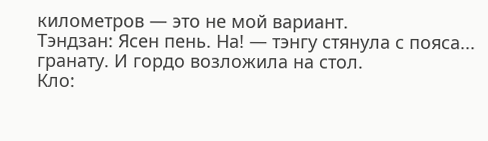километров — это не мой вариант.
Тэндзан: Ясен пень. На! — тэнгу стянула с пояса... гранату. И гордо возложила на стол.
Кло: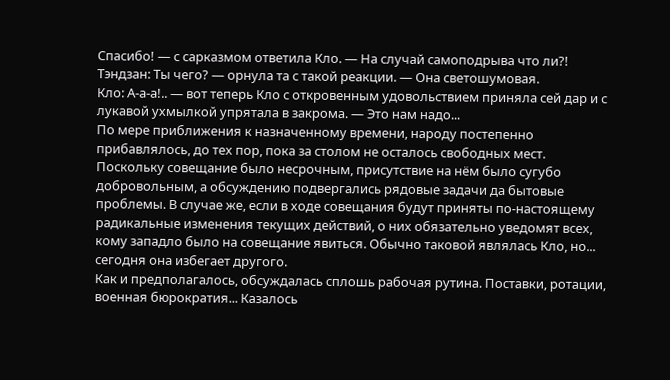Спасибо! — с сарказмом ответила Кло. — На случай самоподрыва что ли?!
Тэндзан: Ты чего? — орнула та с такой реакции. — Она светошумовая.
Кло: А-а-а!.. — вот теперь Кло с откровенным удовольствием приняла сей дар и с лукавой ухмылкой упрятала в закрома. — Это нам надо...
По мере приближения к назначенному времени, народу постепенно прибавлялось, до тех пор, пока за столом не осталось свободных мест. Поскольку совещание было несрочным, присутствие на нём было сугубо добровольным, а обсуждению подвергались рядовые задачи да бытовые проблемы. В случае же, если в ходе совещания будут приняты по-настоящему радикальные изменения текущих действий, о них обязательно уведомят всех, кому западло было на совещание явиться. Обычно таковой являлась Кло, но... сегодня она избегает другого.
Как и предполагалось, обсуждалась сплошь рабочая рутина. Поставки, ротации, военная бюрократия... Казалось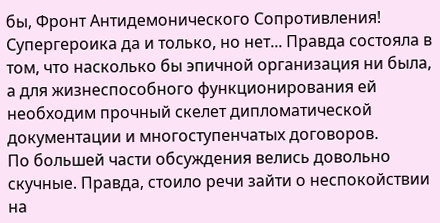бы, Фронт Антидемонического Сопротивления! Супергероика да и только, но нет... Правда состояла в том, что насколько бы эпичной организация ни была, а для жизнеспособного функционирования ей необходим прочный скелет дипломатической документации и многоступенчатых договоров.
По большей части обсуждения велись довольно скучные. Правда, стоило речи зайти о неспокойствии на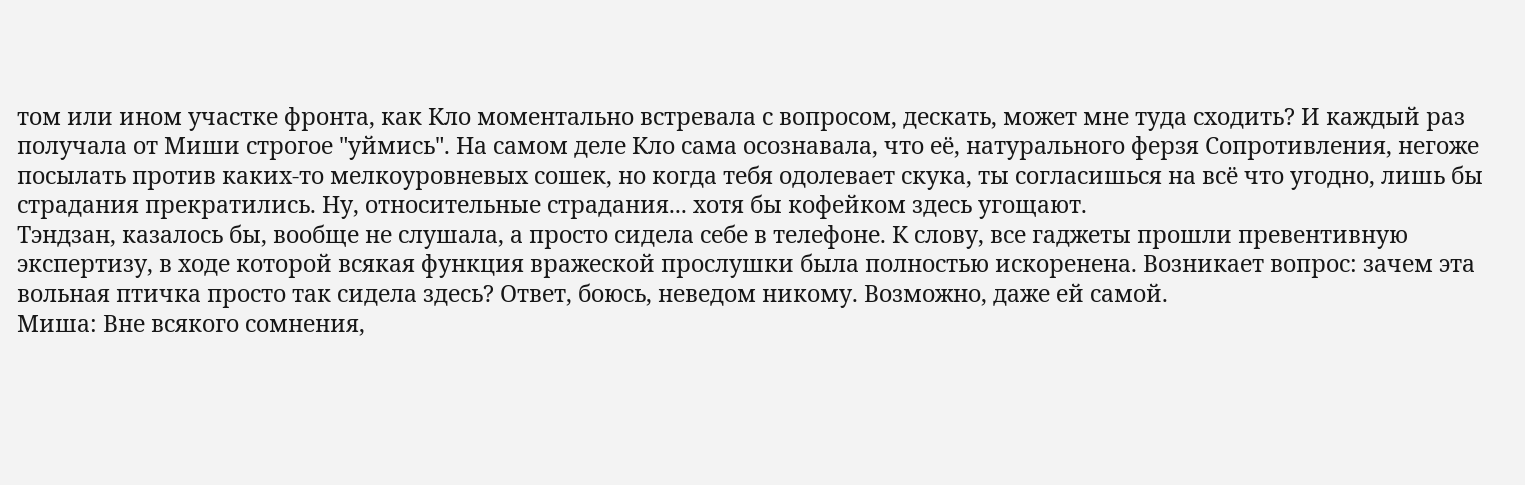том или ином участке фронта, как Кло моментально встревала с вопросом, дескать, может мне туда сходить? И каждый раз получала от Миши строгое "уймись". На самом деле Кло сама осознавала, что её, натурального ферзя Сопротивления, негоже посылать против каких-то мелкоуровневых сошек, но когда тебя одолевает скука, ты согласишься на всё что угодно, лишь бы страдания прекратились. Ну, относительные страдания... хотя бы кофейком здесь угощают.
Тэндзан, казалось бы, вообще не слушала, а просто сидела себе в телефоне. К слову, все гаджеты прошли превентивную экспертизу, в ходе которой всякая функция вражеской прослушки была полностью искоренена. Возникает вопрос: зачем эта вольная птичка просто так сидела здесь? Ответ, боюсь, неведом никому. Возможно, даже ей самой.
Миша: Вне всякого сомнения,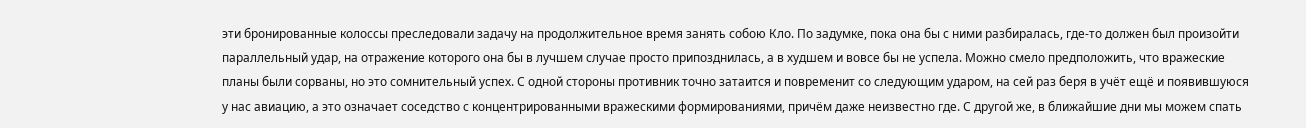эти бронированные колоссы преследовали задачу на продолжительное время занять собою Кло. По задумке, пока она бы с ними разбиралась, где-то должен был произойти параллельный удар, на отражение которого она бы в лучшем случае просто припозднилась, а в худшем и вовсе бы не успела. Можно смело предположить, что вражеские планы были сорваны, но это сомнительный успех. С одной стороны противник точно затаится и повременит со следующим ударом, на сей раз беря в учёт ещё и появившуюся у нас авиацию, а это означает соседство с концентрированными вражескими формированиями, причём даже неизвестно где. С другой же, в ближайшие дни мы можем спать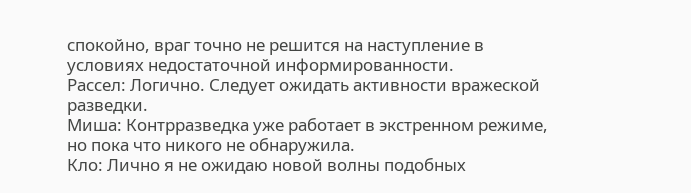спокойно, враг точно не решится на наступление в условиях недостаточной информированности.
Рассел: Логично. Следует ожидать активности вражеской разведки.
Миша: Контрразведка уже работает в экстренном режиме, но пока что никого не обнаружила.
Кло: Лично я не ожидаю новой волны подобных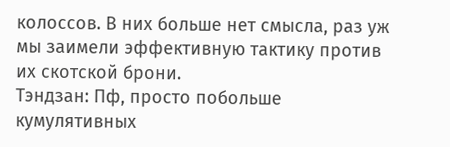колоссов. В них больше нет смысла, раз уж мы заимели эффективную тактику против их скотской брони.
Тэндзан: Пф, просто побольше кумулятивных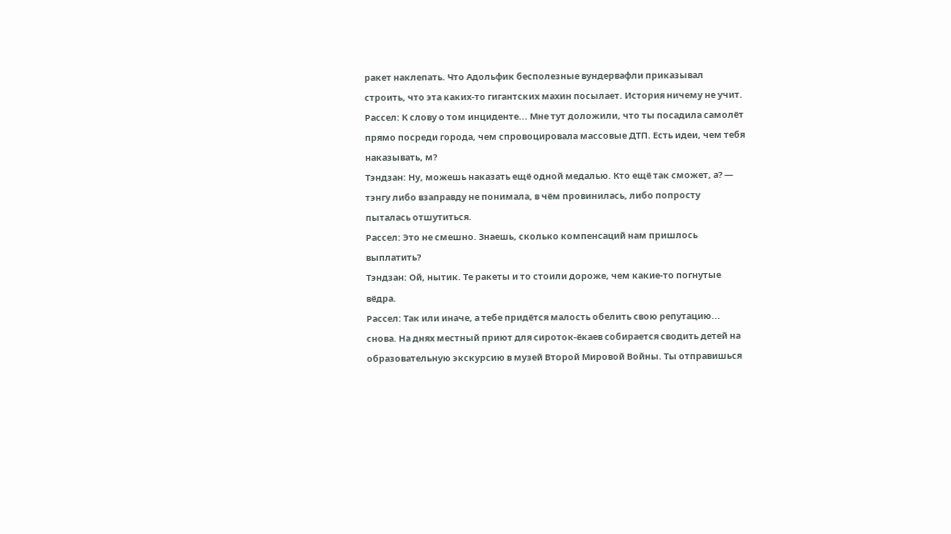ракет наклепать. Что Адольфик бесполезные вундервафли приказывал строить, что эта каких-то гигантских махин посылает. История ничему не учит.
Рассел: К слову о том инциденте... Мне тут доложили, что ты посадила самолёт прямо посреди города, чем спровоцировала массовые ДТП. Есть идеи, чем тебя наказывать, м?
Тэндзан: Ну, можешь наказать ещё одной медалью. Кто ещё так сможет, а? — тэнгу либо взаправду не понимала, в чём провинилась, либо попросту пыталась отшутиться.
Рассел: Это не смешно. Знаешь, сколько компенсаций нам пришлось выплатить?
Тэндзан: Ой, нытик. Те ракеты и то стоили дороже, чем какие-то погнутые вёдра.
Рассел: Так или иначе, а тебе придётся малость обелить свою репутацию... снова. На днях местный приют для сироток-ёкаев собирается сводить детей на образовательную экскурсию в музей Второй Мировой Войны. Ты отправишься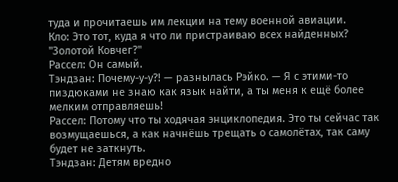туда и прочитаешь им лекции на тему военной авиации.
Кло: Это тот, куда я что ли пристраиваю всех найденных? "Золотой Ковчег?"
Рассел: Он самый.
Тэндзан: Почему-у-у?! — разнылась Рэйко. — Я с этими-то пиздюками не знаю как язык найти, а ты меня к ещё более мелким отправляешь!
Рассел: Потому что ты ходячая энциклопедия. Это ты сейчас так возмущаешься, а как начнёшь трещать о самолётах, так саму будет не заткнуть.
Тэндзан: Детям вредно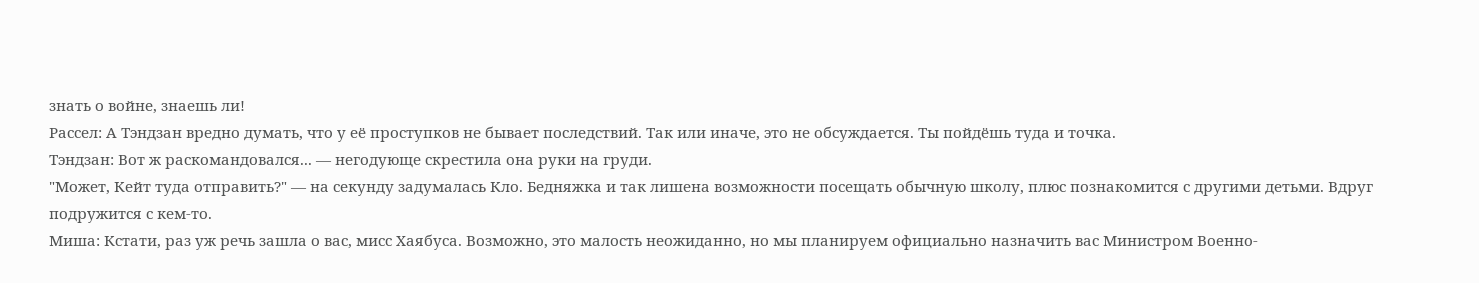знать о войне, знаешь ли!
Рассел: А Тэндзан вредно думать, что у её проступков не бывает последствий. Так или иначе, это не обсуждается. Ты пойдёшь туда и точка.
Тэндзан: Вот ж раскомандовался... — негодующе скрестила она руки на груди.
"Может, Кейт туда отправить?" — на секунду задумалась Кло. Бедняжка и так лишена возможности посещать обычную школу, плюс познакомится с другими детьми. Вдруг подружится с кем-то.
Миша: Кстати, раз уж речь зашла о вас, мисс Хаябуса. Возможно, это малость неожиданно, но мы планируем официально назначить вас Министром Военно-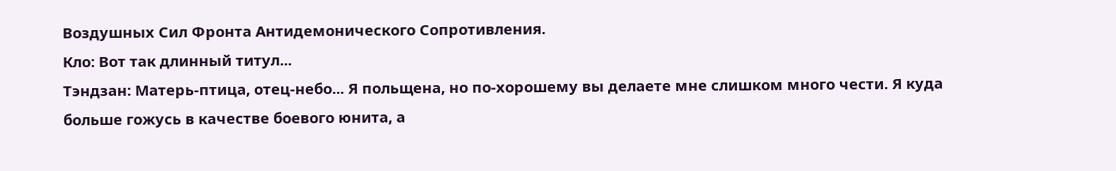Воздушных Сил Фронта Антидемонического Сопротивления.
Кло: Вот так длинный титул...
Тэндзан: Матерь-птица, отец-небо... Я польщена, но по-хорошему вы делаете мне слишком много чести. Я куда больше гожусь в качестве боевого юнита, а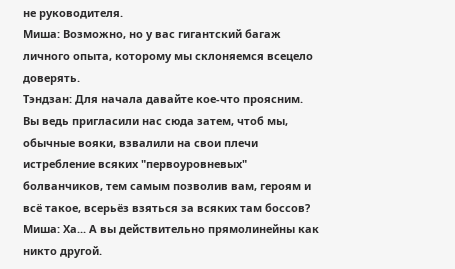не руководителя.
Миша: Возможно, но у вас гигантский багаж личного опыта, которому мы склоняемся всецело доверять.
Тэндзан: Для начала давайте кое-что проясним. Вы ведь пригласили нас сюда затем, чтоб мы, обычные вояки, взвалили на свои плечи истребление всяких "первоуровневых" болванчиков, тем самым позволив вам, героям и всё такое, всерьёз взяться за всяких там боссов?
Миша: Ха... А вы действительно прямолинейны как никто другой.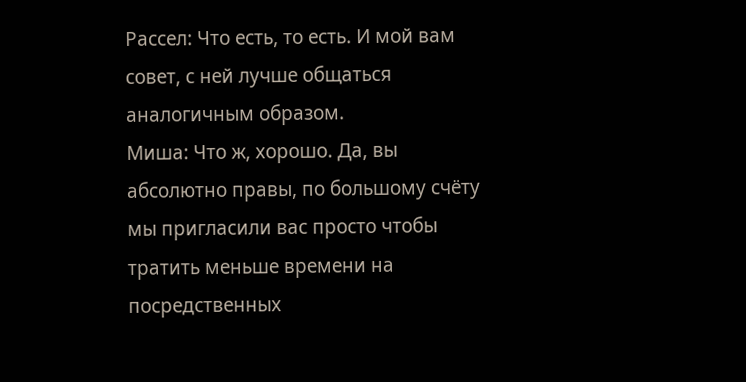Рассел: Что есть, то есть. И мой вам совет, с ней лучше общаться аналогичным образом.
Миша: Что ж, хорошо. Да, вы абсолютно правы, по большому счёту мы пригласили вас просто чтобы тратить меньше времени на посредственных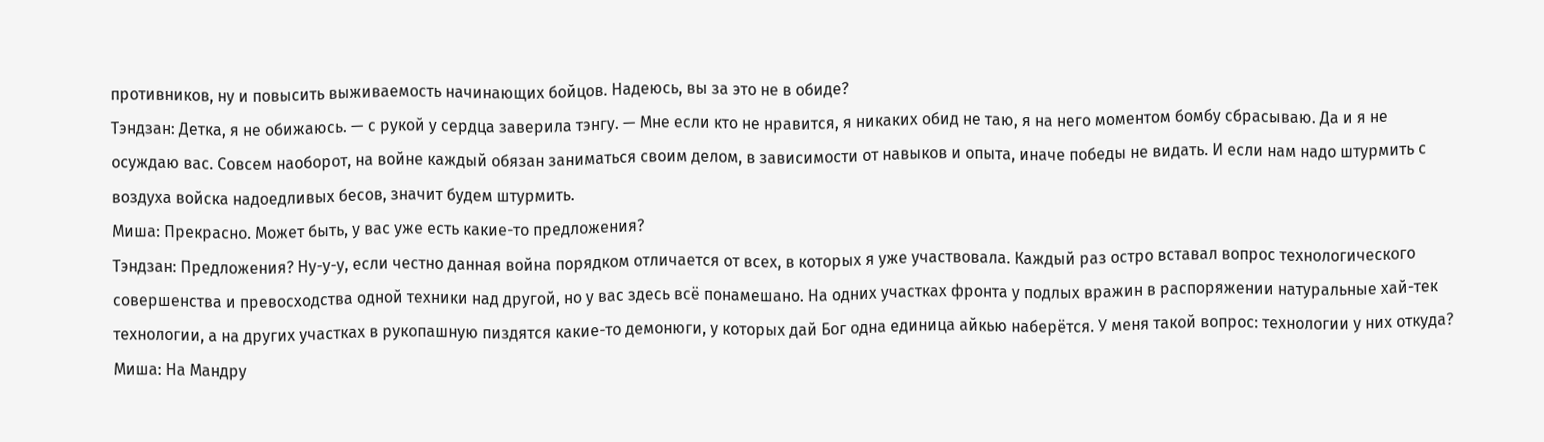противников, ну и повысить выживаемость начинающих бойцов. Надеюсь, вы за это не в обиде?
Тэндзан: Детка, я не обижаюсь. — с рукой у сердца заверила тэнгу. — Мне если кто не нравится, я никаких обид не таю, я на него моментом бомбу сбрасываю. Да и я не осуждаю вас. Совсем наоборот, на войне каждый обязан заниматься своим делом, в зависимости от навыков и опыта, иначе победы не видать. И если нам надо штурмить с воздуха войска надоедливых бесов, значит будем штурмить.
Миша: Прекрасно. Может быть, у вас уже есть какие-то предложения?
Тэндзан: Предложения? Ну-у-у, если честно данная война порядком отличается от всех, в которых я уже участвовала. Каждый раз остро вставал вопрос технологического совершенства и превосходства одной техники над другой, но у вас здесь всё понамешано. На одних участках фронта у подлых вражин в распоряжении натуральные хай-тек технологии, а на других участках в рукопашную пиздятся какие-то демонюги, у которых дай Бог одна единица айкью наберётся. У меня такой вопрос: технологии у них откуда?
Миша: На Мандру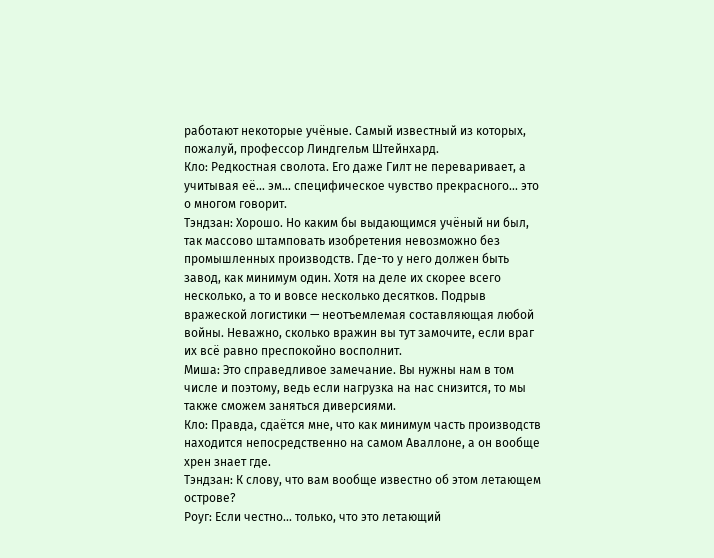работают некоторые учёные. Самый известный из которых, пожалуй, профессор Линдгельм Штейнхард.
Кло: Редкостная сволота. Его даже Гилт не переваривает, а учитывая её... эм... специфическое чувство прекрасного... это о многом говорит.
Тэндзан: Хорошо. Но каким бы выдающимся учёный ни был, так массово штамповать изобретения невозможно без промышленных производств. Где-то у него должен быть завод, как минимум один. Хотя на деле их скорее всего несколько, а то и вовсе несколько десятков. Подрыв вражеской логистики — неотъемлемая составляющая любой войны. Неважно, сколько вражин вы тут замочите, если враг их всё равно преспокойно восполнит.
Миша: Это справедливое замечание. Вы нужны нам в том числе и поэтому, ведь если нагрузка на нас снизится, то мы также сможем заняться диверсиями.
Кло: Правда, сдаётся мне, что как минимум часть производств находится непосредственно на самом Аваллоне, а он вообще хрен знает где.
Тэндзан: К слову, что вам вообще известно об этом летающем острове?
Роуг: Если честно... только, что это летающий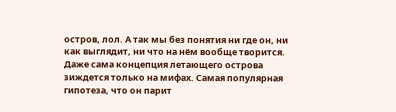остров, лол. А так мы без понятия ни где он, ни как выглядит, ни что на нём вообще творится. Даже сама концепция летающего острова зиждется только на мифах. Самая популярная гипотеза, что он парит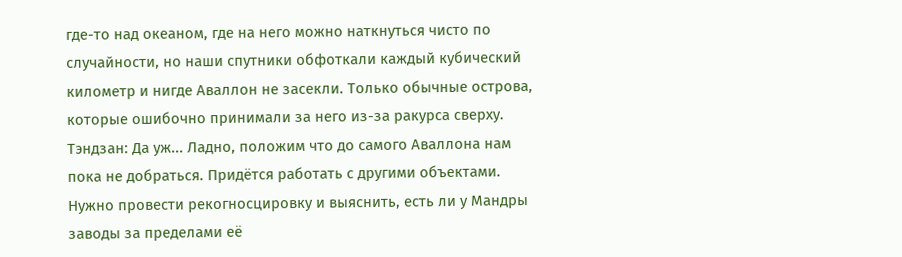где-то над океаном, где на него можно наткнуться чисто по случайности, но наши спутники обфоткали каждый кубический километр и нигде Аваллон не засекли. Только обычные острова, которые ошибочно принимали за него из-за ракурса сверху.
Тэндзан: Да уж... Ладно, положим что до самого Аваллона нам пока не добраться. Придётся работать с другими объектами. Нужно провести рекогносцировку и выяснить, есть ли у Мандры заводы за пределами её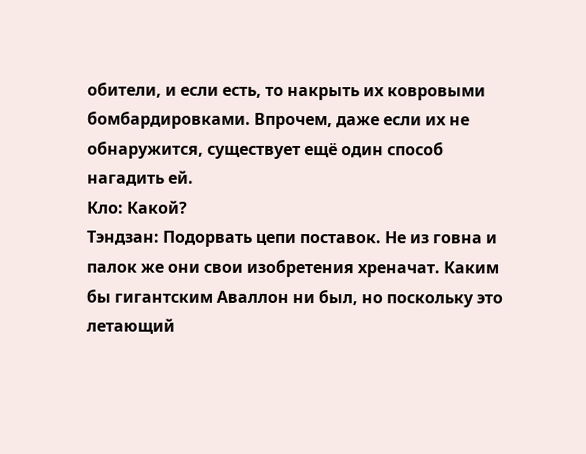обители, и если есть, то накрыть их ковровыми бомбардировками. Впрочем, даже если их не обнаружится, существует ещё один способ нагадить ей.
Кло: Какой?
Тэндзан: Подорвать цепи поставок. Не из говна и палок же они свои изобретения хреначат. Каким бы гигантским Аваллон ни был, но поскольку это летающий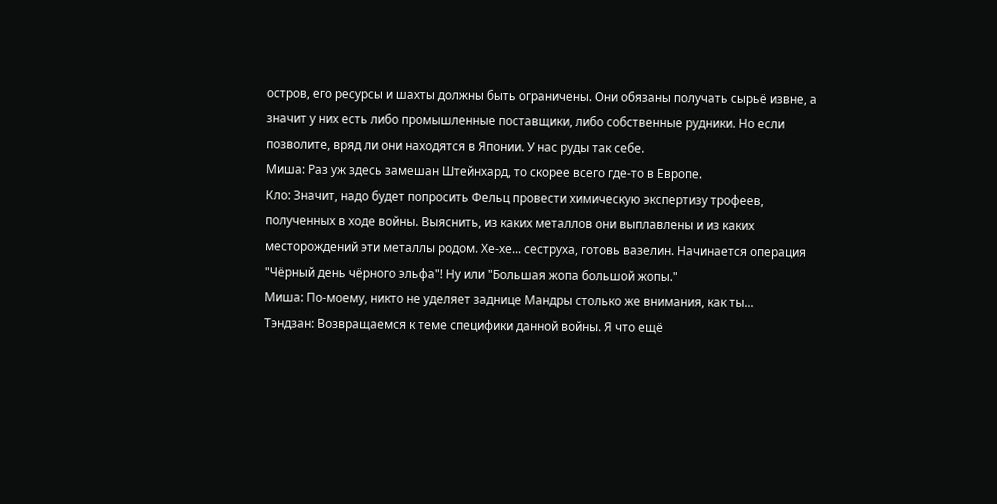остров, его ресурсы и шахты должны быть ограничены. Они обязаны получать сырьё извне, а значит у них есть либо промышленные поставщики, либо собственные рудники. Но если позволите, вряд ли они находятся в Японии. У нас руды так себе.
Миша: Раз уж здесь замешан Штейнхард, то скорее всего где-то в Европе.
Кло: Значит, надо будет попросить Фельц провести химическую экспертизу трофеев, полученных в ходе войны. Выяснить, из каких металлов они выплавлены и из каких месторождений эти металлы родом. Хе-хе... сеструха, готовь вазелин. Начинается операция "Чёрный день чёрного эльфа"! Ну или "Большая жопа большой жопы."
Миша: По-моему, никто не уделяет заднице Мандры столько же внимания, как ты...
Тэндзан: Возвращаемся к теме специфики данной войны. Я что ещё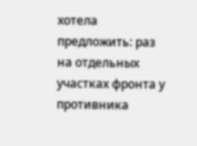хотела предложить: раз на отдельных участках фронта у противника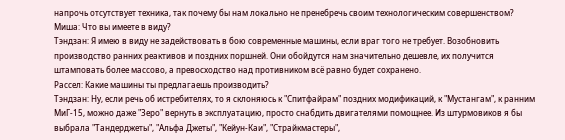напрочь отсутствует техника, так почему бы нам локально не пренебречь своим технологическим совершенством?
Миша: Что вы имеете в виду?
Тэндзан: Я имею в виду не задействовать в бою современные машины, если враг того не требует. Возобновить производство ранних реактивов и поздних поршней. Они обойдутся нам значительно дешевле, их получится штамповать более массово, а превосходство над противником всё равно будет сохранено.
Рассел: Какие машины ты предлагаешь производить?
Тэндзан: Ну, если речь об истребителях, то я склоняюсь к "Спитфайрам" поздних модификаций, к "Мустангам", к ранним МиГ-15, можно даже "Зеро" вернуть в эксплуатацию, просто снабдить двигателями помощнее. Из штурмовиков я бы выбрала "Тандерджеты", "Альфа Джеты", "Кейун-Каи", "Страйкмастеры",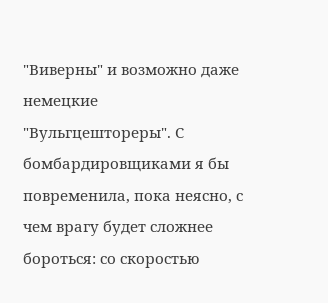"Виверны" и возможно даже немецкие "Вульгцештореры". С бомбардировщиками я бы повременила, пока неясно, с чем врагу будет сложнее бороться: со скоростью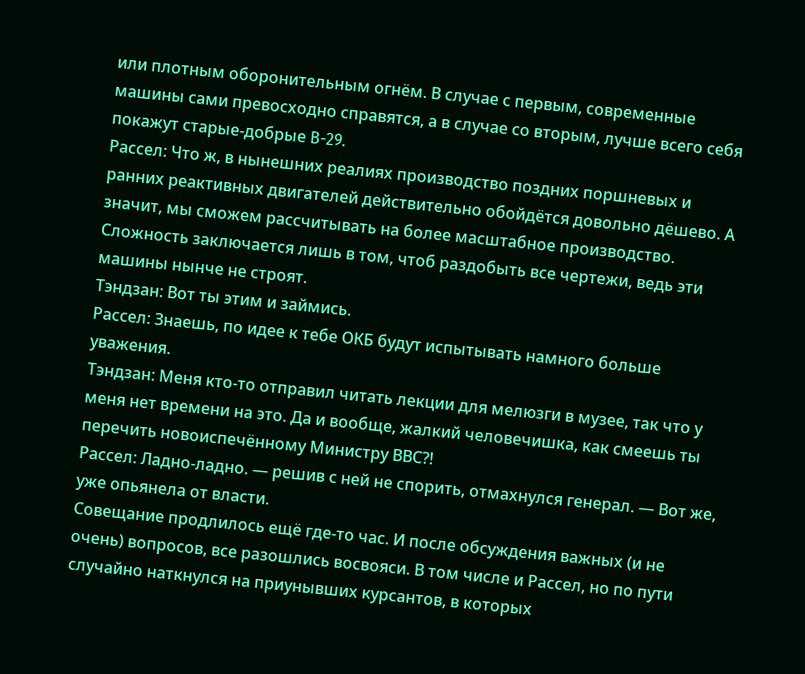или плотным оборонительным огнём. В случае с первым, современные машины сами превосходно справятся, а в случае со вторым, лучше всего себя покажут старые-добрые B-29.
Рассел: Что ж, в нынешних реалиях производство поздних поршневых и ранних реактивных двигателей действительно обойдётся довольно дёшево. А значит, мы сможем рассчитывать на более масштабное производство. Сложность заключается лишь в том, чтоб раздобыть все чертежи, ведь эти машины нынче не строят.
Тэндзан: Вот ты этим и займись.
Рассел: Знаешь, по идее к тебе ОКБ будут испытывать намного больше уважения.
Тэндзан: Меня кто-то отправил читать лекции для мелюзги в музее, так что у меня нет времени на это. Да и вообще, жалкий человечишка, как смеешь ты перечить новоиспечённому Министру ВВС?!
Рассел: Ладно-ладно. — решив с ней не спорить, отмахнулся генерал. — Вот же, уже опьянела от власти.
Совещание продлилось ещё где-то час. И после обсуждения важных (и не очень) вопросов, все разошлись восвояси. В том числе и Рассел, но по пути случайно наткнулся на приунывших курсантов, в которых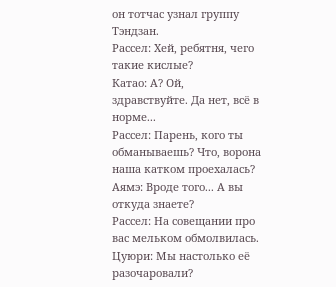он тотчас узнал группу Тэндзан.
Рассел: Хей, ребятня, чего такие кислые?
Катао: А? Ой, здравствуйте. Да нет, всё в норме...
Рассел: Парень, кого ты обманываешь? Что, ворона наша катком проехалась?
Аямэ: Вроде того... А вы откуда знаете?
Рассел: На совещании про вас мельком обмолвилась.
Цуюри: Мы настолько её разочаровали?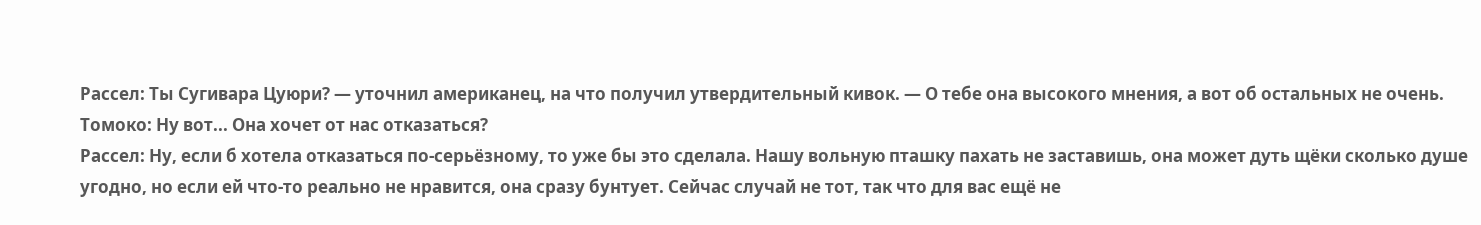Рассел: Ты Сугивара Цуюри? — уточнил американец, на что получил утвердительный кивок. — О тебе она высокого мнения, а вот об остальных не очень.
Томоко: Ну вот... Она хочет от нас отказаться?
Рассел: Ну, если б хотела отказаться по-серьёзному, то уже бы это сделала. Нашу вольную пташку пахать не заставишь, она может дуть щёки сколько душе угодно, но если ей что-то реально не нравится, она сразу бунтует. Сейчас случай не тот, так что для вас ещё не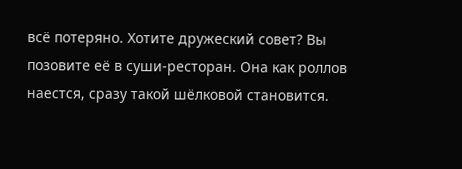всё потеряно. Хотите дружеский совет? Вы позовите её в суши-ресторан. Она как роллов наестся, сразу такой шёлковой становится.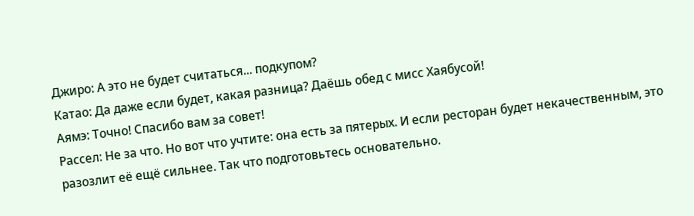Джиро: А это не будет считаться... подкупом?
Катао: Да даже если будет, какая разница? Даёшь обед с мисс Хаябусой!
Аямэ: Точно! Спасибо вам за совет!
Рассел: Не за что. Но вот что учтите: она есть за пятерых. И если ресторан будет некачественным, это разозлит её ещё сильнее. Так что подготовьтесь основательно.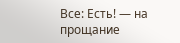Все: Есть! — на прощание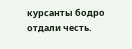курсанты бодро отдали честь.